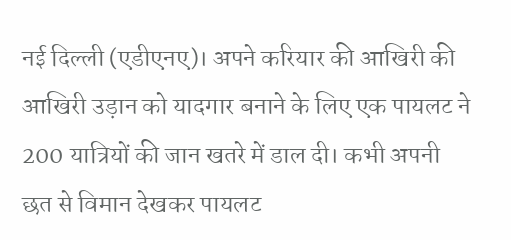नई दिल्ली (एडीएनए)। अपने करियार की आखिरी की आखिरी उड़ान को यादगार बनाने के लिए एक पायलट ने 200 यात्रियों की जान खतरे में डाल दी। कभी अपनी छत से विमान देखकर पायलट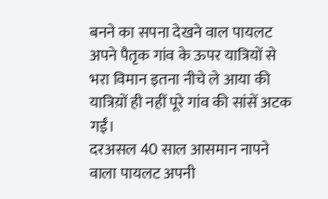बनने का सपना देखने वाल पायलट अपने पैतृक गांव के ऊपर यात्रियों से भरा विमान इतना नीचे ले आया की यात्रिय़ों ही नहीं पूरे गांव की सांसें अटक गईं।
दरअसल 40 साल आसमान नापने वाला पायलट अपनी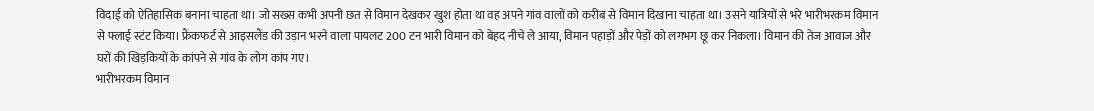विदाई को ऐतिहासिक बनाना चाहता था। जो सख्स कभी अपनी छत से विमान देखकर खुश होता था वह अपने गांव वालों को करीब से विमान दिखाना चाहता था। उसने यात्रियों से भरे भारीभरकम विमान से फ्लाई स्टंट किया। फ्रैंकफर्ट से आइसलैंड की उड़ान भरने वाला पायलट 200 टन भारी विमान को बेहद नीचे ले आया, विमान पहाड़ों और पेड़ों को लगभग छू कर निकला। विमान की तेज आवाज और घरों की खिड़कियों के कांपने से गांव के लोग कांप गए।
भारीभरकम विमान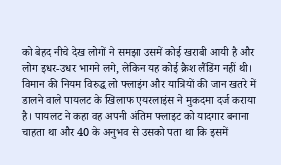को बेहद नीचे देख लोगों ने समझा उसमें कोई खराबी आयी है और लोग इधर-उधर भागने लगे, लेकिन यह कोई क्रैश लैंडिंग नहीं थी। विमान की नियम विरुद्ध लो फ्लाइंग और यात्रियों की जान खतरे में डालने वाले पायलट के खिलाफ एयरलाइंस ने मुकदमा दर्ज कराया है। पायलट ने कहा वह अपनी अंतिम फ्लाइट को यादगार बनाना चाहता था और 40 के अनुभव से उसको पता था कि इसमें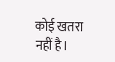कोई खतरा नहीं है।